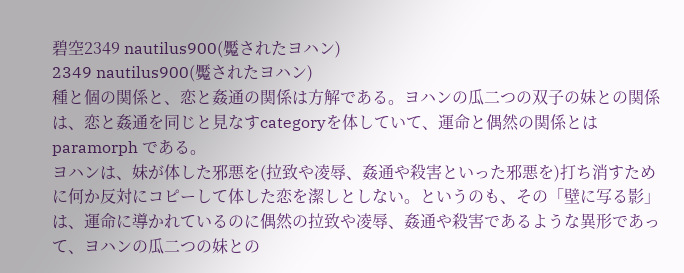碧空2349 nautilus900(魘されたヨハン)
2349 nautilus900(魘されたヨハン)
種と個の関係と、恋と姦通の関係は方解である。ヨハンの瓜二つの双子の妹との関係は、恋と姦通を同じと見なすcategoryを体していて、運命と偶然の関係とはparamorph である。
ヨハンは、妹が体した邪悪を(拉致や凌辱、姦通や殺害といった邪悪を)打ち消すために何か反対にコピーして体した恋を潔しとしない。というのも、その「壁に写る影」は、運命に導かれているのに偶然の拉致や凌辱、姦通や殺害であるような異形であって、ヨハンの瓜二つの妹との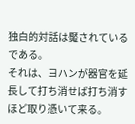独白的対話は魘されているである。
それは、ヨハンが器官を延長して打ち消せば打ち消すほど取り憑いて来る。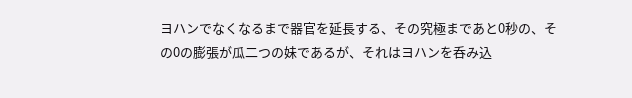ヨハンでなくなるまで器官を延長する、その究極まであと0秒の、その0の膨張が瓜二つの妹であるが、それはヨハンを呑み込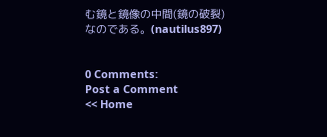む鏡と鏡像の中間(鏡の破裂)なのである。(nautilus897)


0 Comments:
Post a Comment
<< Home